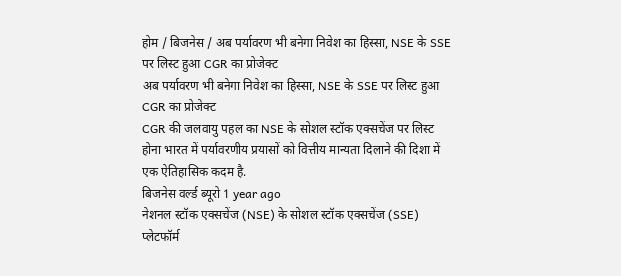होम / बिजनेस / अब पर्यावरण भी बनेगा निवेश का हिस्सा, NSE के SSE पर लिस्ट हुआ CGR का प्रोजेक्ट
अब पर्यावरण भी बनेगा निवेश का हिस्सा, NSE के SSE पर लिस्ट हुआ CGR का प्रोजेक्ट
CGR की जलवायु पहल का NSE के सोशल स्टॉक एक्सचेंज पर लिस्ट होना भारत में पर्यावरणीय प्रयासों को वित्तीय मान्यता दिलाने की दिशा में एक ऐतिहासिक कदम है.
बिजनेस वर्ल्ड ब्यूरो 1 year ago
नेशनल स्टॉक एक्सचेंज (NSE) के सोशल स्टॉक एक्सचेंज (SSE) प्लेटफॉर्म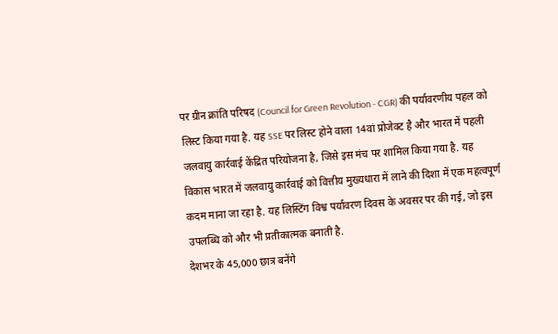पर ग्रीन क्रांति परिषद (Council for Green Revolution - CGR) की पर्यावरणीय पहल को लिस्ट किया गया है. यह SSE पर लिस्ट होने वाला 14वां प्रोजेक्ट है और भारत में पहली जलवायु कार्रवाई केंद्रित परियोजना है, जिसे इस मंच पर शामिल किया गया है. यह विकास भारत में जलवायु कार्रवाई को वित्तीय मुख्यधारा में लाने की दिशा में एक महत्वपूर्ण कदम माना जा रहा है. यह लिस्टिंग विश्व पर्यावरण दिवस के अवसर पर की गई, जो इस उपलब्धि को और भी प्रतीकात्मक बनाती है.
देशभर के 45,000 छात्र बनेंगे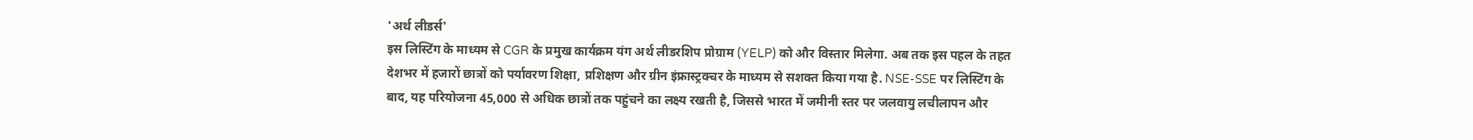'अर्थ लीडर्स'
इस लिस्टिंग के माध्यम से CGR के प्रमुख कार्यक्रम यंग अर्थ लीडरशिप प्रोग्राम (YELP) को और विस्तार मिलेगा. अब तक इस पहल के तहत देशभर में हजारों छात्रों को पर्यावरण शिक्षा, प्रशिक्षण और ग्रीन इंफ्रास्ट्रक्चर के माध्यम से सशक्त किया गया है. NSE-SSE पर लिस्टिंग के बाद, यह परियोजना 45,000 से अधिक छात्रों तक पहुंचने का लक्ष्य रखती है, जिससे भारत में जमीनी स्तर पर जलवायु लचीलापन और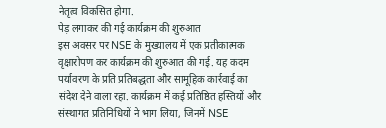नेतृत्व विकसित होगा.
पेड़ लगाकर की गई कार्यक्रम की शुरुआत
इस अवसर पर NSE के मुख्यालय में एक प्रतीकात्मक वृक्षारोपण कर कार्यक्रम की शुरुआत की गई. यह कदम पर्यावरण के प्रति प्रतिबद्धता और सामूहिक कार्रवाई का संदेश देने वाला रहा. कार्यक्रम में कई प्रतिष्ठित हस्तियों और संस्थागत प्रतिनिधियों ने भाग लिया, जिनमें NSE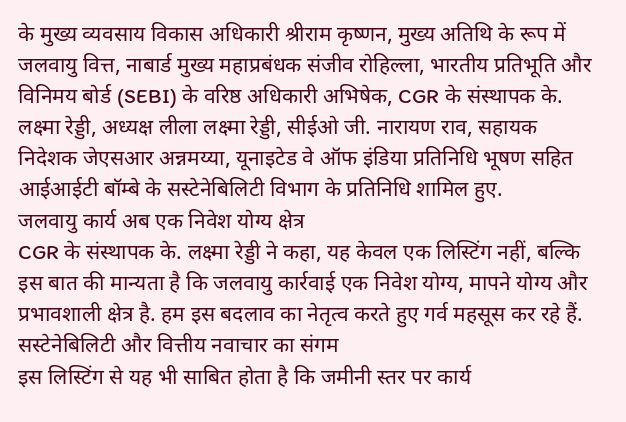के मुख्य व्यवसाय विकास अधिकारी श्रीराम कृष्णन, मुख्य अतिथि के रूप में जलवायु वित्त, नाबार्ड मुख्य महाप्रबंधक संजीव रोहिल्ला, भारतीय प्रतिभूति और विनिमय बोर्ड (SEBI) के वरिष्ठ अधिकारी अभिषेक, CGR के संस्थापक के. लक्ष्मा रेड्डी, अध्यक्ष लीला लक्ष्मा रेड्डी, सीईओ जी. नारायण राव, सहायक निदेशक जेएसआर अन्नमय्या, यूनाइटेड वे ऑफ इंडिया प्रतिनिधि भूषण सहित आईआईटी बॉम्बे के सस्टेनेबिलिटी विभाग के प्रतिनिधि शामिल हुए.
जलवायु कार्य अब एक निवेश योग्य क्षेत्र
CGR के संस्थापक के. लक्ष्मा रेड्डी ने कहा, यह केवल एक लिस्टिंग नहीं, बल्कि इस बात की मान्यता है कि जलवायु कार्रवाई एक निवेश योग्य, मापने योग्य और प्रभावशाली क्षेत्र है. हम इस बदलाव का नेतृत्व करते हुए गर्व महसूस कर रहे हैं.
सस्टेनेबिलिटी और वित्तीय नवाचार का संगम
इस लिस्टिंग से यह भी साबित होता है कि जमीनी स्तर पर कार्य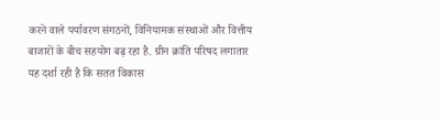करने वाले पर्यावरण संगठनों, विनियामक संस्थाओं और वित्तीय बाजारों के बीच सहयोग बढ़ रहा है. ग्रीन क्रांति परिषद लगातार यह दर्शा रही है कि सतत विकास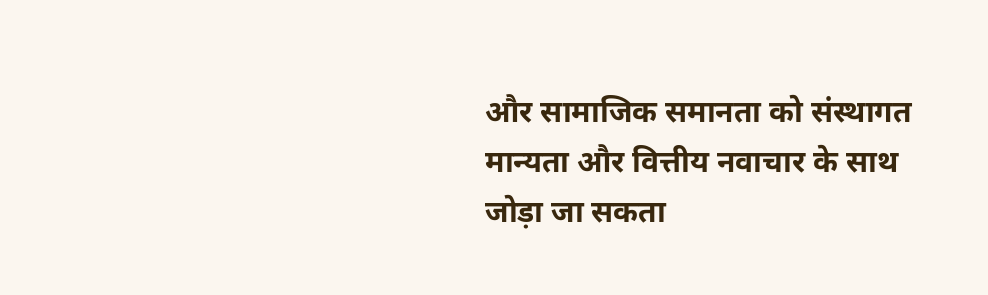और सामाजिक समानता को संस्थागत मान्यता और वित्तीय नवाचार के साथ जोड़ा जा सकता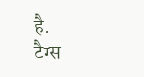है.
टैग्स